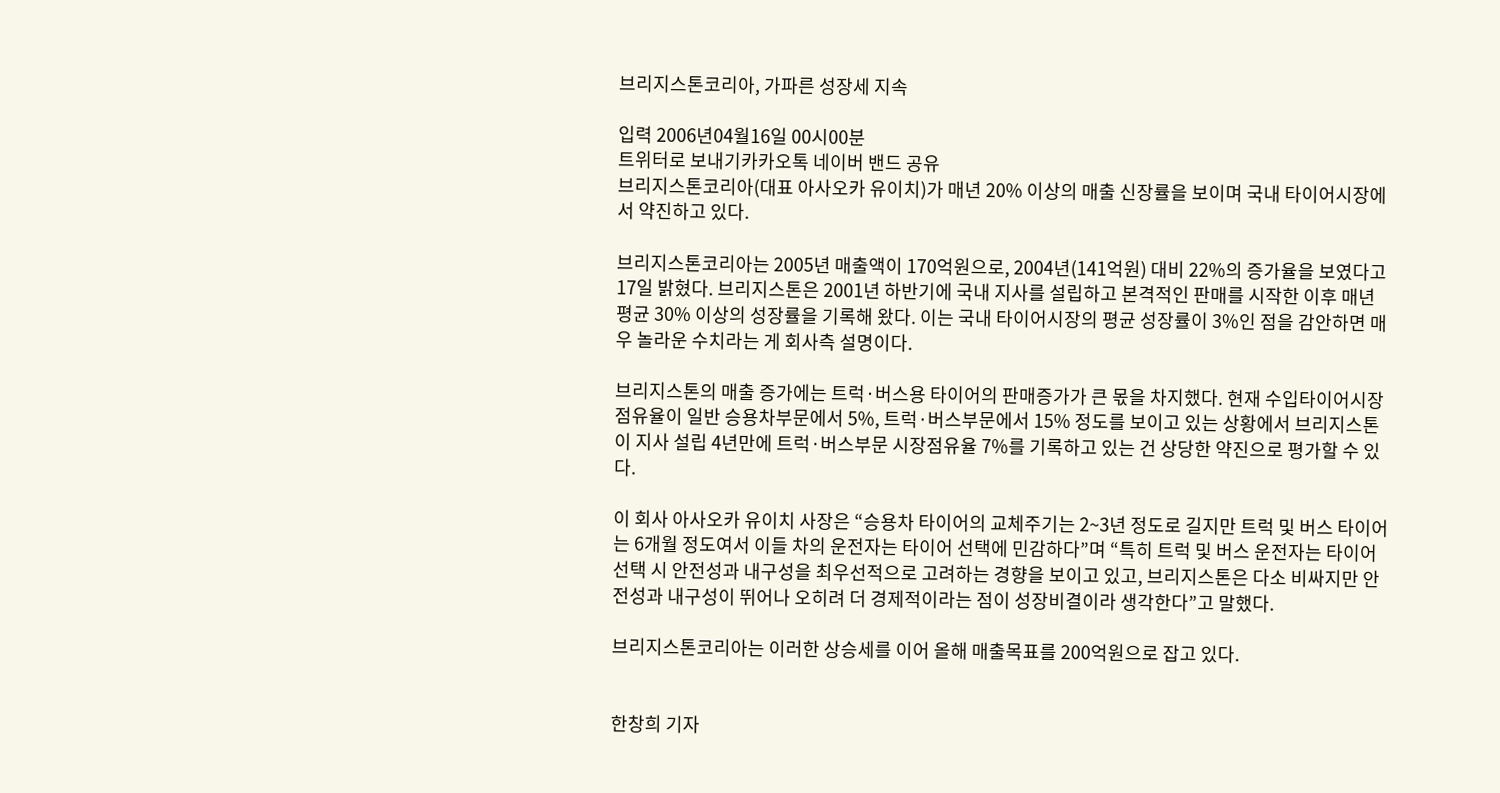브리지스톤코리아, 가파른 성장세 지속

입력 2006년04월16일 00시00분
트위터로 보내기카카오톡 네이버 밴드 공유
브리지스톤코리아(대표 아사오카 유이치)가 매년 20% 이상의 매출 신장률을 보이며 국내 타이어시장에서 약진하고 있다.

브리지스톤코리아는 2005년 매출액이 170억원으로, 2004년(141억원) 대비 22%의 증가율을 보였다고 17일 밝혔다. 브리지스톤은 2001년 하반기에 국내 지사를 설립하고 본격적인 판매를 시작한 이후 매년 평균 30% 이상의 성장률을 기록해 왔다. 이는 국내 타이어시장의 평균 성장률이 3%인 점을 감안하면 매우 놀라운 수치라는 게 회사측 설명이다.

브리지스톤의 매출 증가에는 트럭·버스용 타이어의 판매증가가 큰 몫을 차지했다. 현재 수입타이어시장 점유율이 일반 승용차부문에서 5%, 트럭·버스부문에서 15% 정도를 보이고 있는 상황에서 브리지스톤이 지사 설립 4년만에 트럭·버스부문 시장점유율 7%를 기록하고 있는 건 상당한 약진으로 평가할 수 있다.

이 회사 아사오카 유이치 사장은 “승용차 타이어의 교체주기는 2~3년 정도로 길지만 트럭 및 버스 타이어는 6개월 정도여서 이들 차의 운전자는 타이어 선택에 민감하다”며 “특히 트럭 및 버스 운전자는 타이어 선택 시 안전성과 내구성을 최우선적으로 고려하는 경향을 보이고 있고, 브리지스톤은 다소 비싸지만 안전성과 내구성이 뛰어나 오히려 더 경제적이라는 점이 성장비결이라 생각한다”고 말했다.

브리지스톤코리아는 이러한 상승세를 이어 올해 매출목표를 200억원으로 잡고 있다.


한창희 기자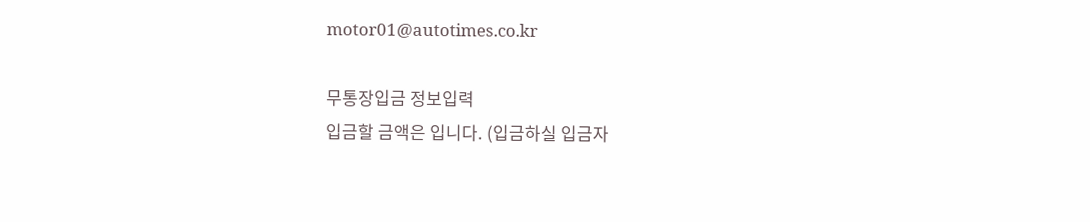motor01@autotimes.co.kr

무통장입금 정보입력
입금할 금액은 입니다. (입금하실 입금자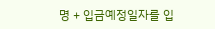명 + 입금예정일자를 입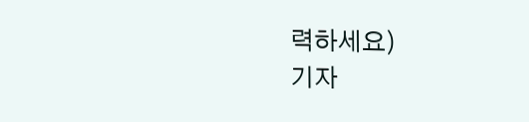력하세요)
기자